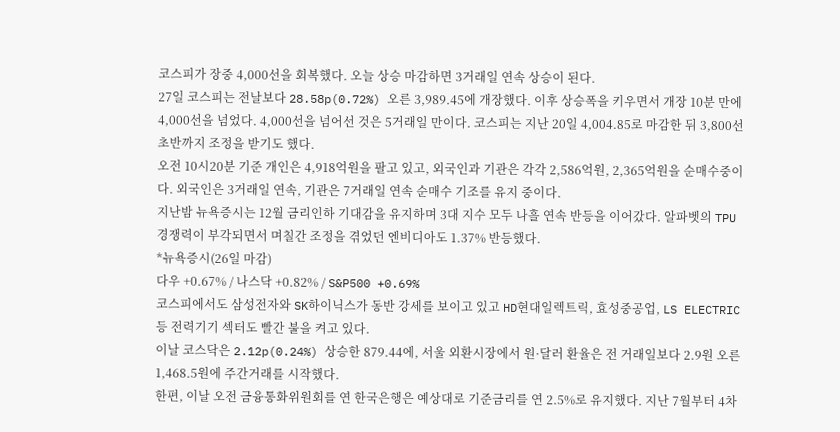코스피가 장중 4,000선을 회복했다. 오늘 상승 마감하면 3거래일 연속 상승이 된다.
27일 코스피는 전날보다 28.58p(0.72%) 오른 3,989.45에 개장했다. 이후 상승폭을 키우면서 개장 10분 만에 4,000선을 넘었다. 4,000선을 넘어선 것은 5거래일 만이다. 코스피는 지난 20일 4,004.85로 마감한 뒤 3,800선 초반까지 조정을 받기도 했다.
오전 10시20분 기준 개인은 4,918억원을 팔고 있고, 외국인과 기관은 각각 2,586억원, 2,365억원을 순매수중이다. 외국인은 3거래일 연속, 기관은 7거래일 연속 순매수 기조를 유지 중이다.
지난밤 뉴욕증시는 12월 금리인하 기대감을 유지하며 3대 지수 모두 나흘 연속 반등을 이어갔다. 알파벳의 TPU 경쟁력이 부각되면서 며칠간 조정을 겪었던 엔비디아도 1.37% 반등했다.
*뉴욕증시(26일 마감)
다우 +0.67% / 나스닥 +0.82% / S&P500 +0.69%
코스피에서도 삼성전자와 SK하이닉스가 동반 강세를 보이고 있고 HD현대일렉트릭, 효성중공업, LS ELECTRIC 등 전력기기 섹터도 빨간 불을 켜고 있다.
이날 코스닥은 2.12p(0.24%) 상승한 879.44에, 서울 외환시장에서 원·달러 환율은 전 거래일보다 2.9원 오른 1,468.5원에 주간거래를 시작했다.
한편, 이날 오전 금융통화위원회를 연 한국은행은 예상대로 기준금리를 연 2.5%로 유지했다. 지난 7월부터 4차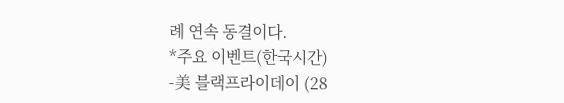례 연속 동결이다.
*주요 이벤트(한국시간)
-美 블랙프라이데이 (28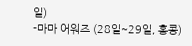일)
-마마 어워즈 (28일~29일, 홍콩)